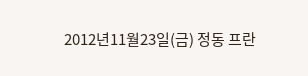2012년11월23일(금) 정동 프란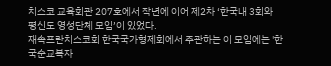치스코 교육회관 207호에서 작년에 이어 제2차 ‘한국내 3회와 평신도 영성단체 모임’이 있었다.
재속프란치스코회 한국국가형제회에서 주관하는 이 모임에는 '한국순교복자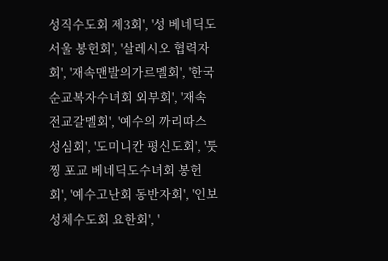성직수도회 제3회', '성 베네딕도 서울 봉헌회', '살레시오 협력자회', '재속맨발의가르멜회', '한국순교복자수녀회 외부회', '재속전교갈멜회', '예수의 까리따스 성심회', '도미니칸 평신도회', '툿찡 포교 베네딕도수녀회 봉헌회', '예수고난회 동반자회', '인보성체수도회 요한회', '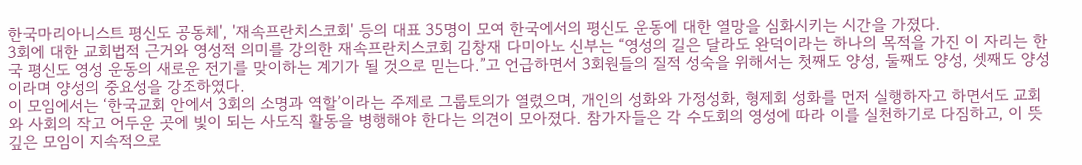한국마리아니스트 평신도 공동체', '재속프란치스코회' 등의 대표 35명이 모여 한국에서의 평신도 운동에 대한 열망을 심화시키는 시간을 가졌다.
3회에 대한 교회법적 근거와 영성적 의미를 강의한 재속프란치스코회 김창재 다미아노 신부는 “영성의 길은 달라도 완덕이라는 하나의 목적을 가진 이 자리는 한국 평신도 영성 운동의 새로운 전기를 맞이하는 계기가 될 것으로 믿는다.”고 언급하면서 3회원들의 질적 성숙을 위해서는 첫째도 양성, 둘째도 양성, 셋째도 양성이라며 양성의 중요성을 강조하였다.
이 모임에서는 ‘한국교회 안에서 3회의 소명과 역할’이라는 주제로 그룹토의가 열렸으며, 개인의 성화와 가정성화, 형제회 성화를 먼저 실행하자고 하면서도 교회와 사회의 작고 어두운 곳에 빛이 되는 사도직 활동을 병행해야 한다는 의견이 모아졌다. 참가자들은 각 수도회의 영성에 따라 이를 실천하기로 다짐하고, 이 뜻 깊은 모임이 지속적으로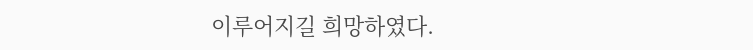이루어지길 희망하였다.